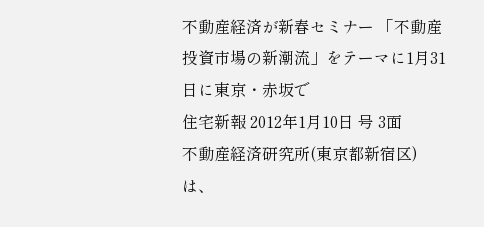不動産経済が新春セミナー 「不動産投資市場の新潮流」をテーマに1月31日に東京・赤坂で
住宅新報 2012年1月10日 号 3面
不動産経済研究所(東京都新宿区)は、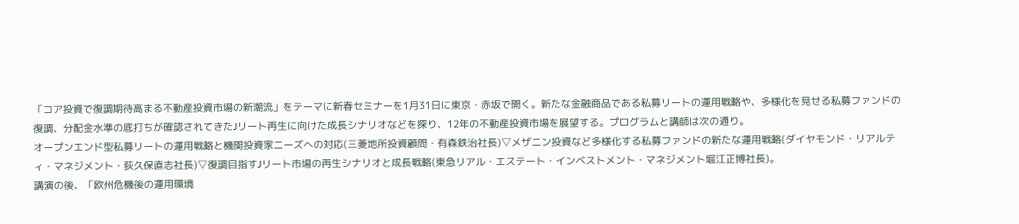「コア投資で復調期待高まる不動産投資市場の新潮流」をテーマに新春セミナーを1月31日に東京・赤坂で開く。新たな金融商品である私募リートの運用戦略や、多様化を見せる私募ファンドの復調、分配金水準の底打ちが確認されてきたJリート再生に向けた成長シナリオなどを探り、12年の不動産投資市場を展望する。プログラムと講師は次の通り。
オープンエンド型私募リートの運用戦略と機関投資家ニーズへの対応(三菱地所投資顧問・有森鉄治社長)▽メザニン投資など多様化する私募ファンドの新たな運用戦略(ダイヤモンド・リアルティ・マネジメント・荻久保直志社長)▽復調目指すJリート市場の再生シナリオと成長戦略(東急リアル・エステート・インベストメント・マネジメント堀江正博社長)。
講演の後、「欧州危機後の運用環境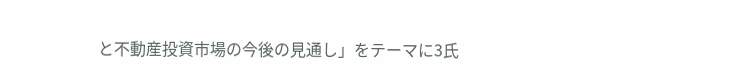と不動産投資市場の今後の見通し」をテーマに3氏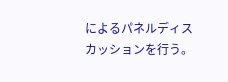によるパネルディスカッションを行う。